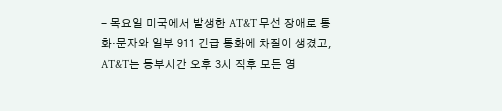- 목요일 미국에서 발생한 AT&T 무선 장애로 통화·문자와 일부 911 긴급 통화에 차질이 생겼고, AT&T는 동부시간 오후 3시 직후 모든 영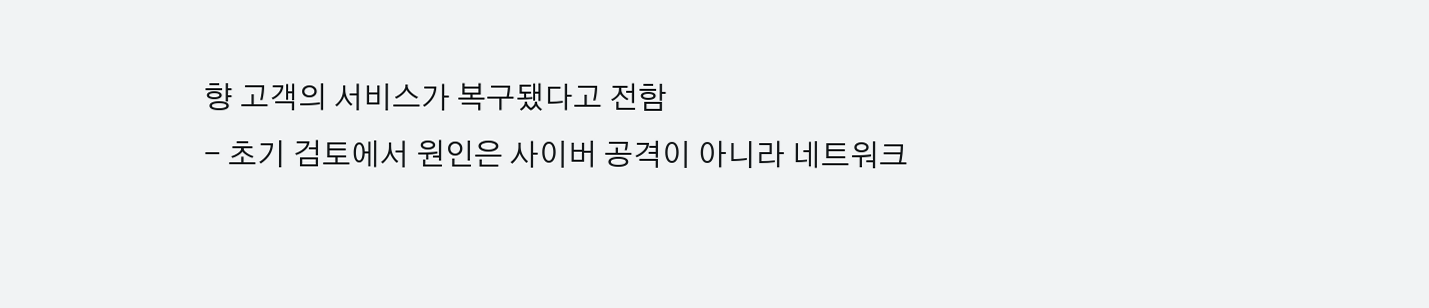향 고객의 서비스가 복구됐다고 전함
- 초기 검토에서 원인은 사이버 공격이 아니라 네트워크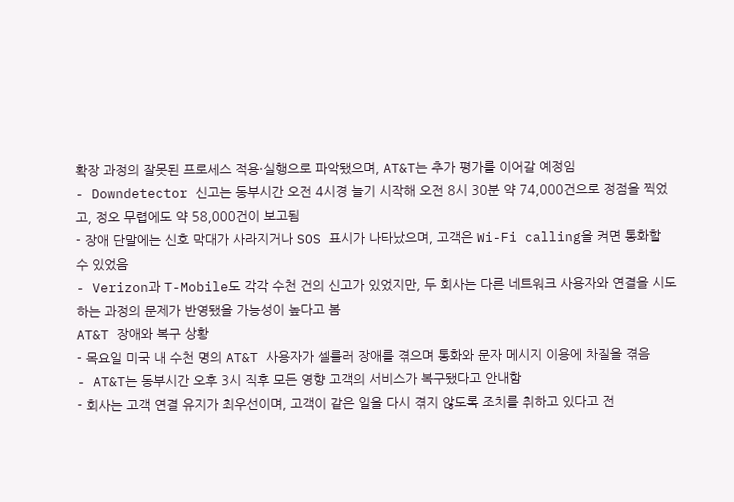확장 과정의 잘못된 프로세스 적용·실행으로 파악됐으며, AT&T는 추가 평가를 이어갈 예정임
- Downdetector 신고는 동부시간 오전 4시경 늘기 시작해 오전 8시 30분 약 74,000건으로 정점을 찍었고, 정오 무렵에도 약 58,000건이 보고됨
- 장애 단말에는 신호 막대가 사라지거나 SOS 표시가 나타났으며, 고객은 Wi-Fi calling을 켜면 통화할 수 있었음
- Verizon과 T-Mobile도 각각 수천 건의 신고가 있었지만, 두 회사는 다른 네트워크 사용자와 연결을 시도하는 과정의 문제가 반영됐을 가능성이 높다고 봄
AT&T 장애와 복구 상황
- 목요일 미국 내 수천 명의 AT&T 사용자가 셀룰러 장애를 겪으며 통화와 문자 메시지 이용에 차질을 겪음
- AT&T는 동부시간 오후 3시 직후 모든 영향 고객의 서비스가 복구됐다고 안내함
- 회사는 고객 연결 유지가 최우선이며, 고객이 같은 일을 다시 겪지 않도록 조치를 취하고 있다고 전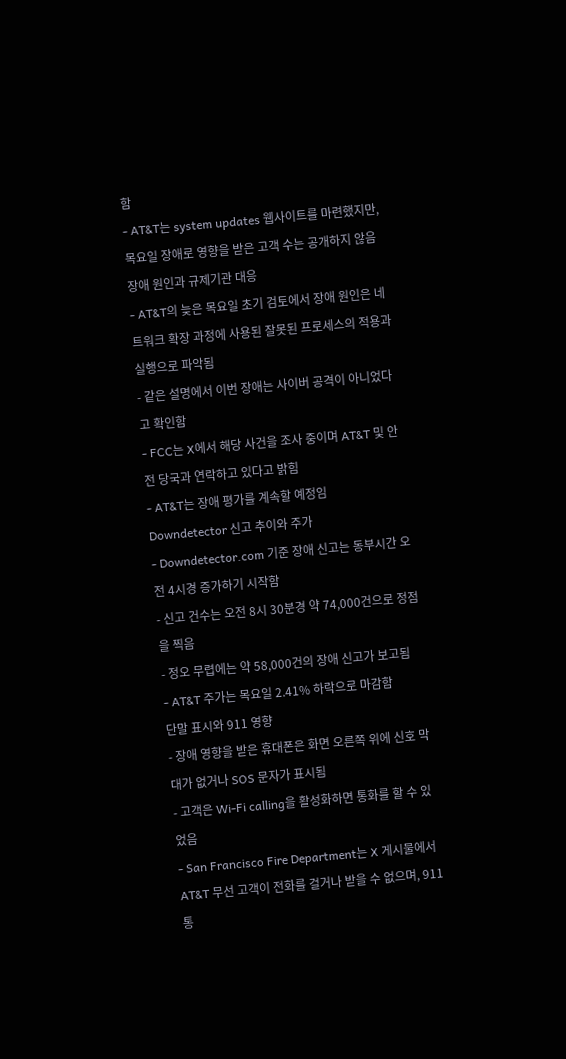함
- AT&T는 system updates 웹사이트를 마련했지만, 목요일 장애로 영향을 받은 고객 수는 공개하지 않음
장애 원인과 규제기관 대응
- AT&T의 늦은 목요일 초기 검토에서 장애 원인은 네트워크 확장 과정에 사용된 잘못된 프로세스의 적용과 실행으로 파악됨
- 같은 설명에서 이번 장애는 사이버 공격이 아니었다고 확인함
- FCC는 X에서 해당 사건을 조사 중이며 AT&T 및 안전 당국과 연락하고 있다고 밝힘
- AT&T는 장애 평가를 계속할 예정임
Downdetector 신고 추이와 주가
- Downdetector.com 기준 장애 신고는 동부시간 오전 4시경 증가하기 시작함
- 신고 건수는 오전 8시 30분경 약 74,000건으로 정점을 찍음
- 정오 무렵에는 약 58,000건의 장애 신고가 보고됨
- AT&T 주가는 목요일 2.41% 하락으로 마감함
단말 표시와 911 영향
- 장애 영향을 받은 휴대폰은 화면 오른쪽 위에 신호 막대가 없거나 SOS 문자가 표시됨
- 고객은 Wi-Fi calling을 활성화하면 통화를 할 수 있었음
- San Francisco Fire Department는 X 게시물에서 AT&T 무선 고객이 전화를 걸거나 받을 수 없으며, 911 통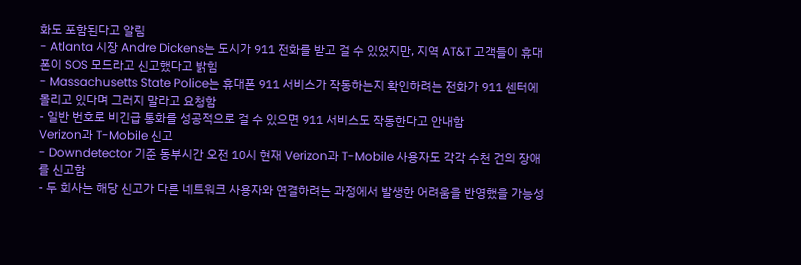화도 포함된다고 알림
- Atlanta 시장 Andre Dickens는 도시가 911 전화를 받고 걸 수 있었지만, 지역 AT&T 고객들이 휴대폰이 SOS 모드라고 신고했다고 밝힘
- Massachusetts State Police는 휴대폰 911 서비스가 작동하는지 확인하려는 전화가 911 센터에 몰리고 있다며 그러지 말라고 요청함
- 일반 번호로 비긴급 통화를 성공적으로 걸 수 있으면 911 서비스도 작동한다고 안내함
Verizon과 T-Mobile 신고
- Downdetector 기준 동부시간 오전 10시 현재 Verizon과 T-Mobile 사용자도 각각 수천 건의 장애를 신고함
- 두 회사는 해당 신고가 다른 네트워크 사용자와 연결하려는 과정에서 발생한 어려움을 반영했을 가능성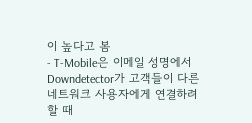이 높다고 봄
- T-Mobile은 이메일 성명에서 Downdetector가 고객들이 다른 네트워크 사용자에게 연결하려 할 때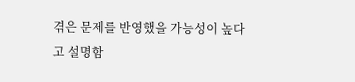겪은 문제를 반영했을 가능성이 높다고 설명함